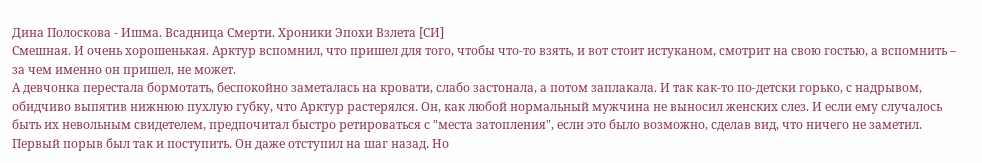Дина Полоскова - Ишма. Всадница Смерти. Хроники Эпохи Взлета [СИ]
Смешная. И очень хорошенькая. Арктур вспомнил, что пришел для того, чтобы что-то взять, и вот стоит истуканом, смотрит на свою гостью, а вспомнить – за чем именно он пришел, не может.
А девчонка перестала бормотать, беспокойно заметалась на кровати, слабо застонала, а потом заплакала. И так как-то по-детски горько, с надрывом, обидчиво выпятив нижнюю пухлую губку, что Арктур растерялся. Он, как любой нормальный мужчина не выносил женских слез. И если ему случалось быть их невольным свидетелем, предпочитал быстро ретироваться с "места затопления", если это было возможно, сделав вид, что ничего не заметил. Первый порыв был так и поступить. Он даже отступил на шаг назад. Но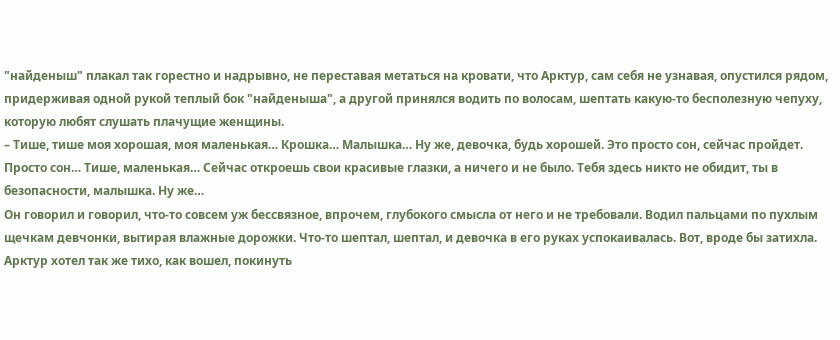"найденыш" плакал так горестно и надрывно, не переставая метаться на кровати, что Арктур, сам себя не узнавая, опустился рядом, придерживая одной рукой теплый бок "найденыша", а другой принялся водить по волосам, шептать какую-то бесполезную чепуху, которую любят слушать плачущие женщины.
– Тише, тише моя хорошая, моя маленькая… Крошка… Малышка… Ну же, девочка, будь хорошей. Это просто сон, сейчас пройдет. Просто сон… Тише, маленькая… Сейчас откроешь свои красивые глазки, а ничего и не было. Тебя здесь никто не обидит, ты в безопасности, малышка. Ну же…
Он говорил и говорил, что-то совсем уж бессвязное, впрочем, глубокого смысла от него и не требовали. Водил пальцами по пухлым щечкам девчонки, вытирая влажные дорожки. Что-то шептал, шептал, и девочка в его руках успокаивалась. Вот, вроде бы затихла.
Арктур хотел так же тихо, как вошел, покинуть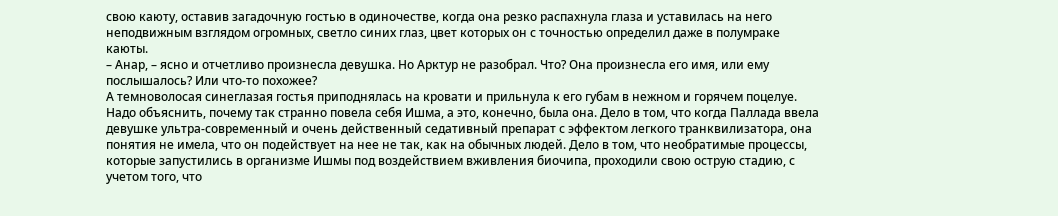свою каюту, оставив загадочную гостью в одиночестве, когда она резко распахнула глаза и уставилась на него неподвижным взглядом огромных, светло синих глаз, цвет которых он с точностью определил даже в полумраке каюты.
– Анар, – ясно и отчетливо произнесла девушка. Но Арктур не разобрал. Что? Она произнесла его имя, или ему послышалось? Или что-то похожее?
А темноволосая синеглазая гостья приподнялась на кровати и прильнула к его губам в нежном и горячем поцелуе.
Надо объяснить, почему так странно повела себя Ишма, а это, конечно, была она. Дело в том, что когда Паллада ввела девушке ультра-современный и очень действенный седативный препарат с эффектом легкого транквилизатора, она понятия не имела, что он подействует на нее не так, как на обычных людей. Дело в том, что необратимые процессы, которые запустились в организме Ишмы под воздействием вживления биочипа, проходили свою острую стадию, с учетом того, что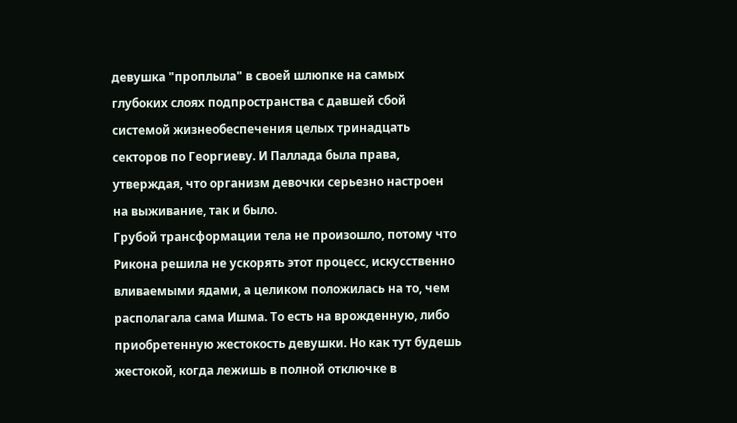девушка "проплыла" в своей шлюпке на самых глубоких слоях подпространства с давшей сбой системой жизнеобеспечения целых тринадцать секторов по Георгиеву. И Паллада была права, утверждая, что организм девочки серьезно настроен на выживание, так и было.
Грубой трансформации тела не произошло, потому что Рикона решила не ускорять этот процесс, искусственно вливаемыми ядами, а целиком положилась на то, чем располагала сама Ишма. То есть на врожденную, либо приобретенную жестокость девушки. Но как тут будешь жестокой, когда лежишь в полной отключке в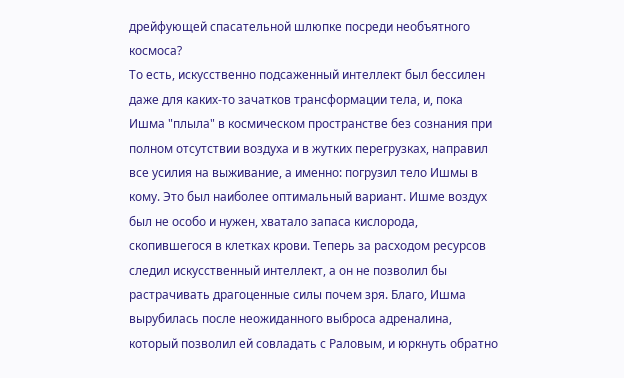дрейфующей спасательной шлюпке посреди необъятного космоса?
То есть, искусственно подсаженный интеллект был бессилен даже для каких-то зачатков трансформации тела, и, пока Ишма "плыла" в космическом пространстве без сознания при полном отсутствии воздуха и в жутких перегрузках, направил все усилия на выживание, а именно: погрузил тело Ишмы в кому. Это был наиболее оптимальный вариант. Ишме воздух был не особо и нужен, хватало запаса кислорода, скопившегося в клетках крови. Теперь за расходом ресурсов следил искусственный интеллект, а он не позволил бы растрачивать драгоценные силы почем зря. Благо, Ишма вырубилась после неожиданного выброса адреналина, который позволил ей совладать с Раловым, и юркнуть обратно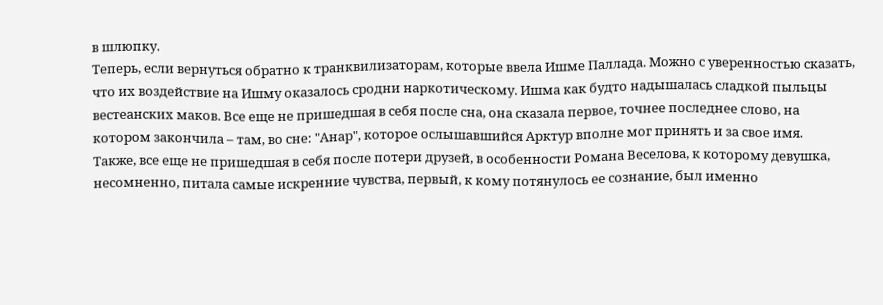в шлюпку.
Теперь, если вернуться обратно к транквилизаторам, которые ввела Ишме Паллада. Можно с уверенностью сказать, что их воздействие на Ишму оказалось сродни наркотическому. Ишма как будто надышалась сладкой пыльцы вестеанских маков. Все еще не пришедшая в себя после сна, она сказала первое, точнее последнее слово, на котором закончила – там, во сне: "Анар", которое ослышавшийся Арктур вполне мог принять и за свое имя.
Также, все еще не пришедшая в себя после потери друзей, в особенности Романа Веселова, к которому девушка, несомненно, питала самые искренние чувства, первый, к кому потянулось ее сознание, был именно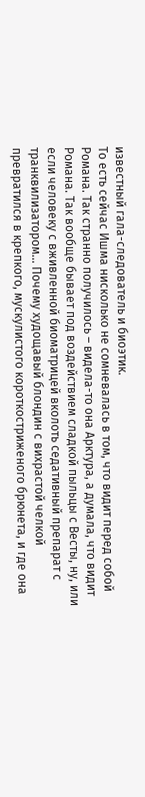известный гала-следователь и биоэтик.
То есть сейчас Ишма нисколько не сомневалась в том, что видит перед собой Романа. Так странно получилось – видела-то она Арктура, а думала, что видит Романа. Так вообще бывает под воздействием сладкой пыльцы с Весты, ну, или если человеку с вживленной биоматрицей вколоть седативный препарат с транквилизатором… Почему худощавый блондин с вихрастой челкой превратился в крепкого, мускулистого короткостриженого брюнета, и где она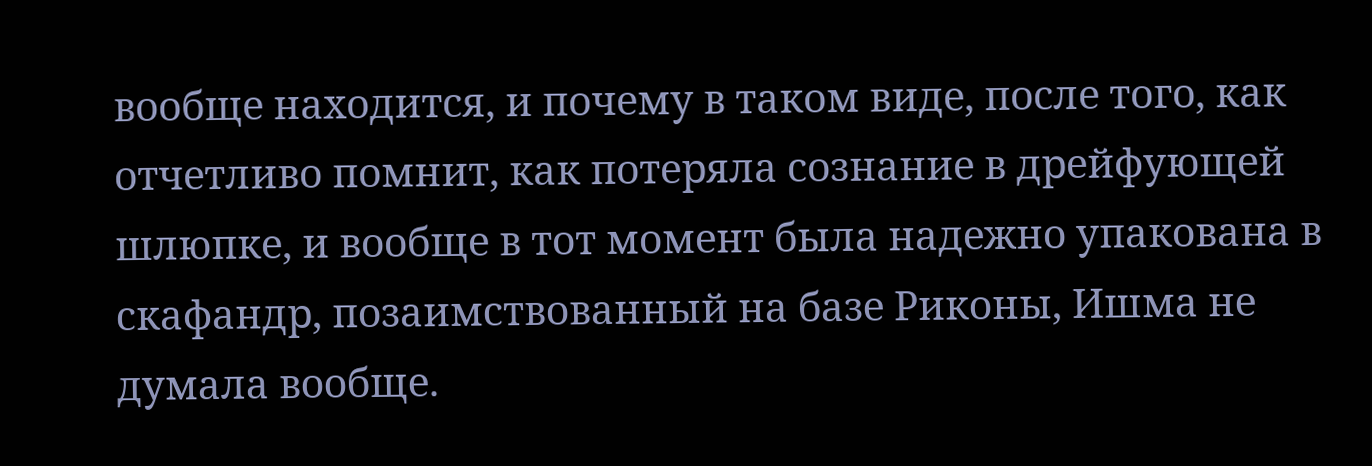вообще находится, и почему в таком виде, после того, как отчетливо помнит, как потеряла сознание в дрейфующей шлюпке, и вообще в тот момент была надежно упакована в скафандр, позаимствованный на базе Риконы, Ишма не думала вообще.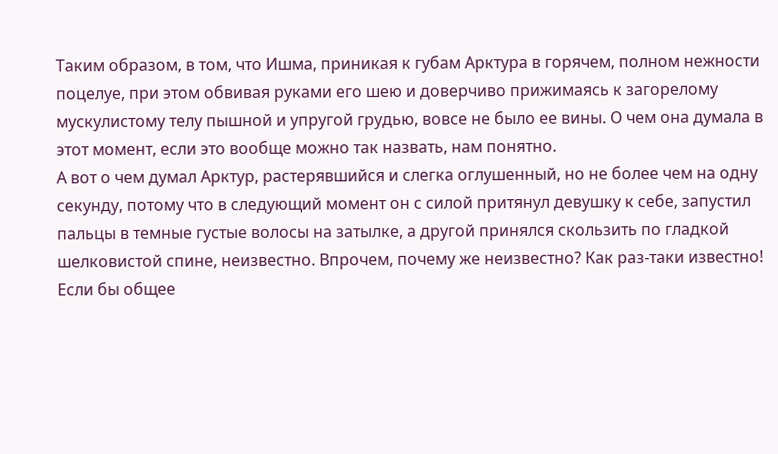Таким образом, в том, что Ишма, приникая к губам Арктура в горячем, полном нежности поцелуе, при этом обвивая руками его шею и доверчиво прижимаясь к загорелому мускулистому телу пышной и упругой грудью, вовсе не было ее вины. О чем она думала в этот момент, если это вообще можно так назвать, нам понятно.
А вот о чем думал Арктур, растерявшийся и слегка оглушенный, но не более чем на одну секунду, потому что в следующий момент он с силой притянул девушку к себе, запустил пальцы в темные густые волосы на затылке, а другой принялся скользить по гладкой шелковистой спине, неизвестно. Впрочем, почему же неизвестно? Как раз-таки известно! Если бы общее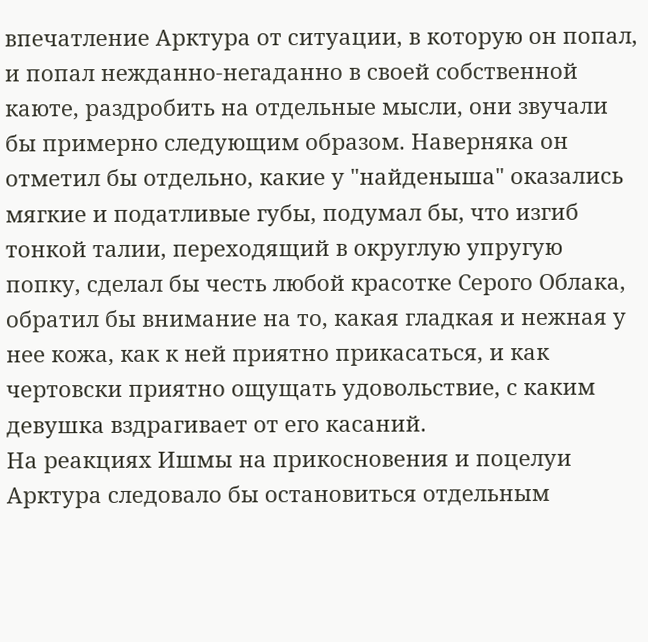впечатление Арктура от ситуации, в которую он попал, и попал нежданно-негаданно в своей собственной каюте, раздробить на отдельные мысли, они звучали бы примерно следующим образом. Наверняка он отметил бы отдельно, какие у "найденыша" оказались мягкие и податливые губы, подумал бы, что изгиб тонкой талии, переходящий в округлую упругую попку, сделал бы честь любой красотке Серого Облака, обратил бы внимание на то, какая гладкая и нежная у нее кожа, как к ней приятно прикасаться, и как чертовски приятно ощущать удовольствие, с каким девушка вздрагивает от его касаний.
На реакциях Ишмы на прикосновения и поцелуи Арктура следовало бы остановиться отдельным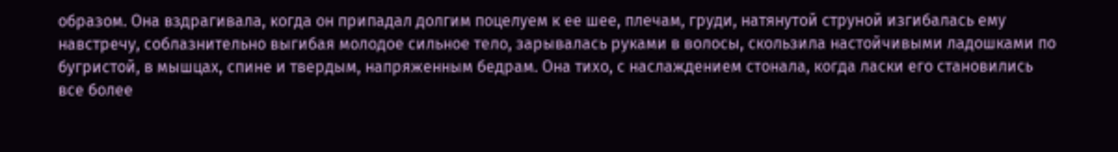образом. Она вздрагивала, когда он припадал долгим поцелуем к ее шее, плечам, груди, натянутой струной изгибалась ему навстречу, соблазнительно выгибая молодое сильное тело, зарывалась руками в волосы, скользила настойчивыми ладошками по бугристой, в мышцах, спине и твердым, напряженным бедрам. Она тихо, с наслаждением стонала, когда ласки его становились все более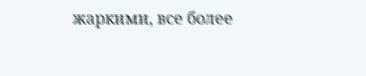жаркими, все более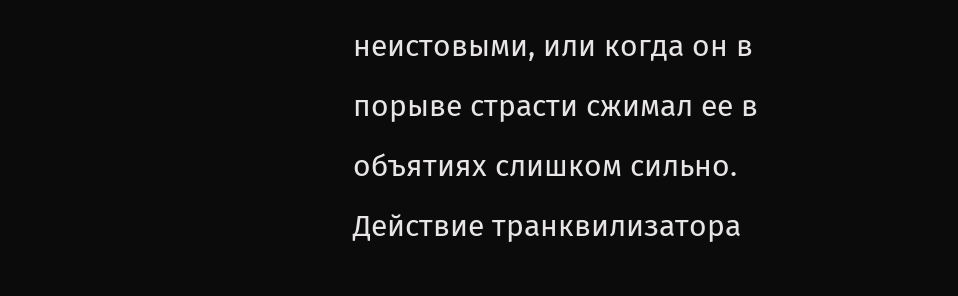неистовыми, или когда он в порыве страсти сжимал ее в объятиях слишком сильно.
Действие транквилизатора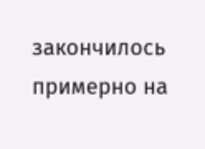закончилось примерно на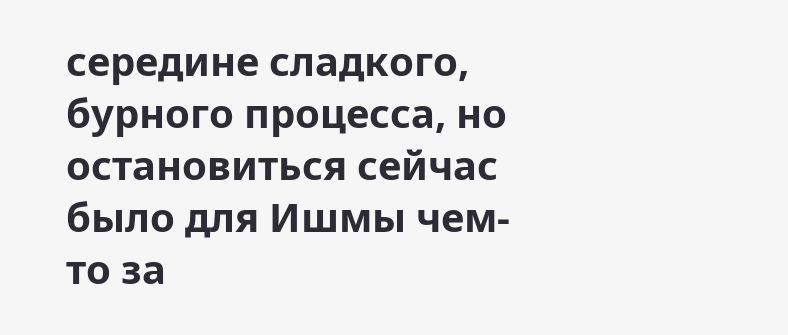середине сладкого, бурного процесса, но остановиться сейчас было для Ишмы чем-то за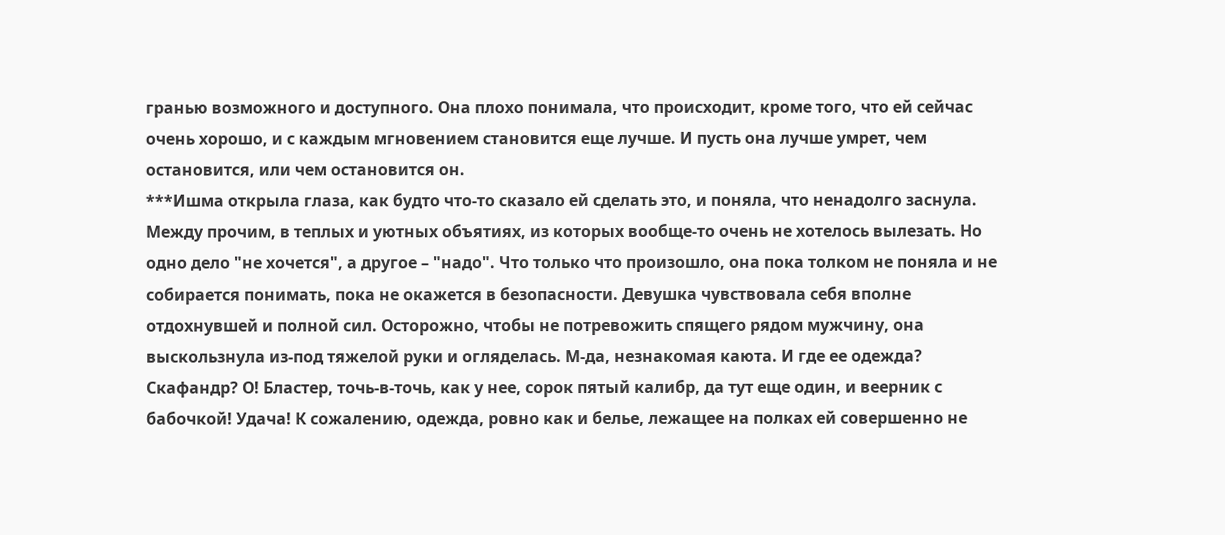гранью возможного и доступного. Она плохо понимала, что происходит, кроме того, что ей сейчас очень хорошо, и с каждым мгновением становится еще лучше. И пусть она лучше умрет, чем остановится, или чем остановится он.
***Ишма открыла глаза, как будто что-то сказало ей сделать это, и поняла, что ненадолго заснула. Между прочим, в теплых и уютных объятиях, из которых вообще-то очень не хотелось вылезать. Но одно дело "не хочется", а другое – "надо". Что только что произошло, она пока толком не поняла и не собирается понимать, пока не окажется в безопасности. Девушка чувствовала себя вполне отдохнувшей и полной сил. Осторожно, чтобы не потревожить спящего рядом мужчину, она выскользнула из-под тяжелой руки и огляделась. М-да, незнакомая каюта. И где ее одежда? Скафандр? О! Бластер, точь-в-точь, как у нее, сорок пятый калибр, да тут еще один, и веерник с бабочкой! Удача! К сожалению, одежда, ровно как и белье, лежащее на полках ей совершенно не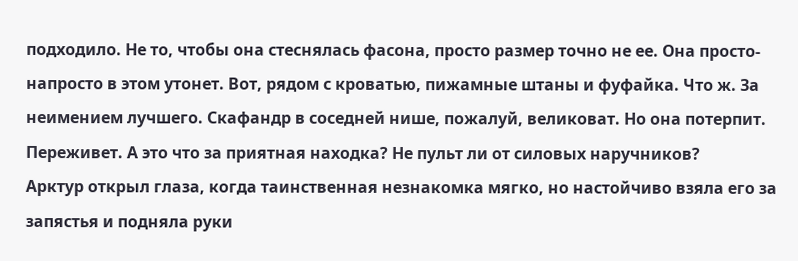подходило. Не то, чтобы она стеснялась фасона, просто размер точно не ее. Она просто-напросто в этом утонет. Вот, рядом с кроватью, пижамные штаны и фуфайка. Что ж. За неимением лучшего. Скафандр в соседней нише, пожалуй, великоват. Но она потерпит. Переживет. А это что за приятная находка? Не пульт ли от силовых наручников?
Арктур открыл глаза, когда таинственная незнакомка мягко, но настойчиво взяла его за запястья и подняла руки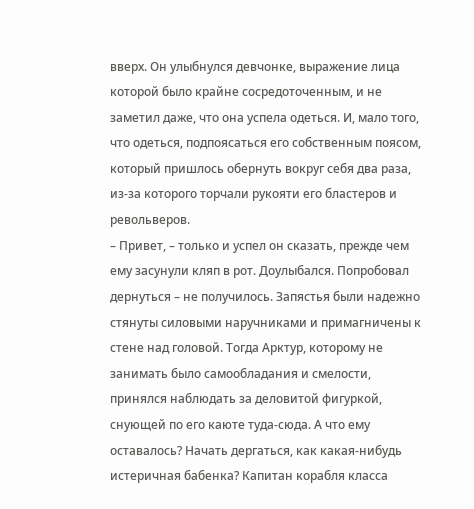вверх. Он улыбнулся девчонке, выражение лица которой было крайне сосредоточенным, и не заметил даже, что она успела одеться. И, мало того, что одеться, подпоясаться его собственным поясом, который пришлось обернуть вокруг себя два раза, из-за которого торчали рукояти его бластеров и револьверов.
– Привет, – только и успел он сказать, прежде чем ему засунули кляп в рот. Доулыбался. Попробовал дернуться – не получилось. Запястья были надежно стянуты силовыми наручниками и примагничены к стене над головой. Тогда Арктур, которому не занимать было самообладания и смелости, принялся наблюдать за деловитой фигуркой, снующей по его каюте туда-сюда. А что ему оставалось? Начать дергаться, как какая-нибудь истеричная бабенка? Капитан корабля класса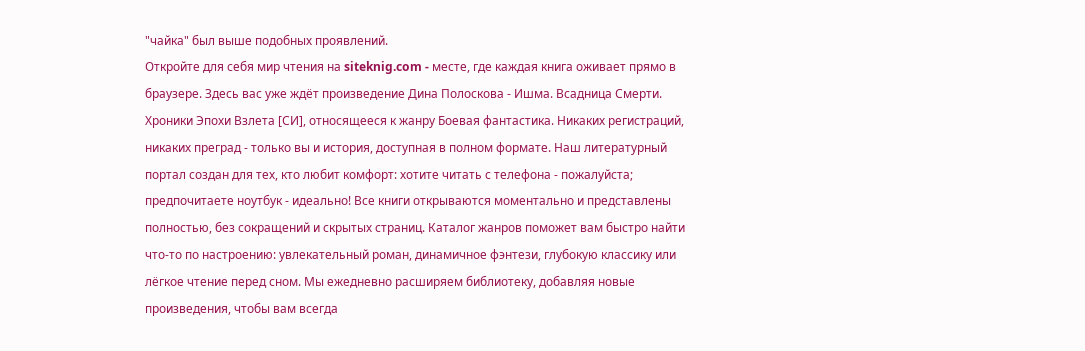"чайка" был выше подобных проявлений.
Откройте для себя мир чтения на siteknig.com - месте, где каждая книга оживает прямо в браузере. Здесь вас уже ждёт произведение Дина Полоскова - Ишма. Всадница Смерти. Хроники Эпохи Взлета [СИ], относящееся к жанру Боевая фантастика. Никаких регистраций, никаких преград - только вы и история, доступная в полном формате. Наш литературный портал создан для тех, кто любит комфорт: хотите читать с телефона - пожалуйста; предпочитаете ноутбук - идеально! Все книги открываются моментально и представлены полностью, без сокращений и скрытых страниц. Каталог жанров поможет вам быстро найти что-то по настроению: увлекательный роман, динамичное фэнтези, глубокую классику или лёгкое чтение перед сном. Мы ежедневно расширяем библиотеку, добавляя новые произведения, чтобы вам всегда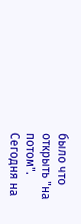было что открыть "на потом". Сегодня на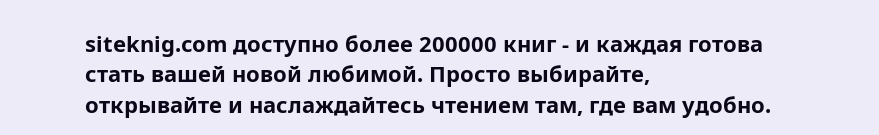siteknig.com доступно более 200000 книг - и каждая готова стать вашей новой любимой. Просто выбирайте, открывайте и наслаждайтесь чтением там, где вам удобно.